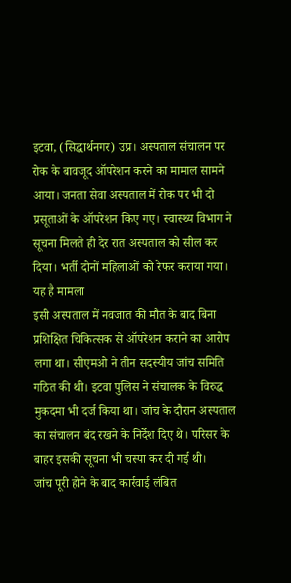इटवा, (सिद्धार्थनगर) उप्र। अस्पताल संचालन पर रोक के बावजूद ऑपरेशन करने का मामाल सामने आया। जनता सेवा अस्पताल में रोक पर भी दो प्रसूताओं के ऑपरेशन किए गए। स्वास्थ्य विभाग ने सूचना मिलते ही देर रात अस्पताल को सील कर दिया। भर्ती दोनों महिलाओं को रेफर कराया गया।
यह है मामला
इसी अस्पताल में नवजात की मौत के बाद बिना प्रशिक्षित चिकित्सक से ऑपरेशन कराने का आरोप लगा था। सीएमओ ने तीन सदस्यीय जांच समिति गठित की थी। इटवा पुलिस ने संचालक के विरुद्ध मुकदमा भी दर्ज किया था। जांच के दौरान अस्पताल का संचालन बंद रखने के निर्देश दिए थे। परिसर के बाहर इसकी सूचना भी चस्पा कर दी गई थी।
जांच पूरी होने के बाद कार्रवाई लंबित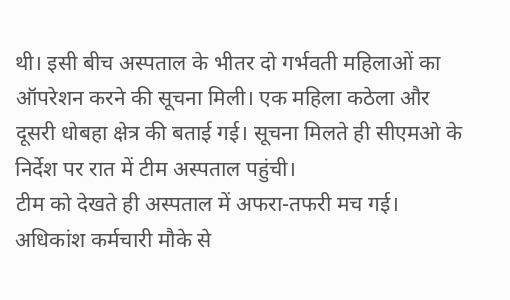थी। इसी बीच अस्पताल के भीतर दो गर्भवती महिलाओं का ऑपरेशन करने की सूचना मिली। एक महिला कठेला और दूसरी धोबहा क्षेत्र की बताई गई। सूचना मिलते ही सीएमओ के निर्देश पर रात में टीम अस्पताल पहुंची।
टीम को देखते ही अस्पताल में अफरा-तफरी मच गई। अधिकांश कर्मचारी मौके से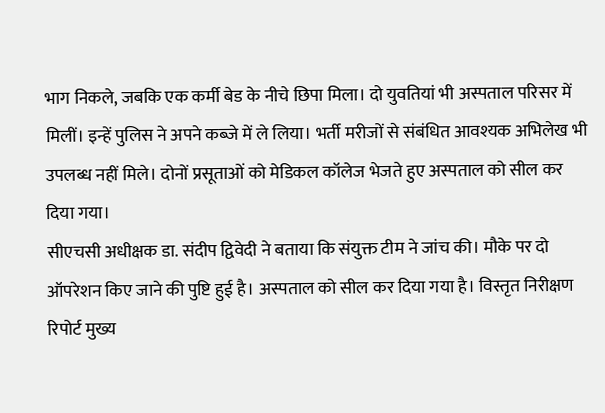भाग निकले, जबकि एक कर्मी बेड के नीचे छिपा मिला। दो युवतियां भी अस्पताल परिसर में मिलीं। इन्हें पुलिस ने अपने कब्जे में ले लिया। भर्ती मरीजों से संबंधित आवश्यक अभिलेख भी उपलब्ध नहीं मिले। दोनों प्रसूताओं को मेडिकल कॉलेज भेजते हुए अस्पताल को सील कर दिया गया।
सीएचसी अधीक्षक डा. संदीप द्विवेदी ने बताया कि संयुक्त टीम ने जांच की। मौके पर दो ऑपरेशन किए जाने की पुष्टि हुई है। अस्पताल को सील कर दिया गया है। विस्तृत निरीक्षण रिपोर्ट मुख्य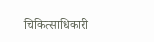चिकित्साधिकारी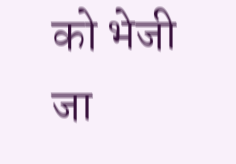को भेजी जा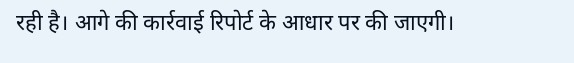रही है। आगे की कार्रवाई रिपोर्ट के आधार पर की जाएगी।